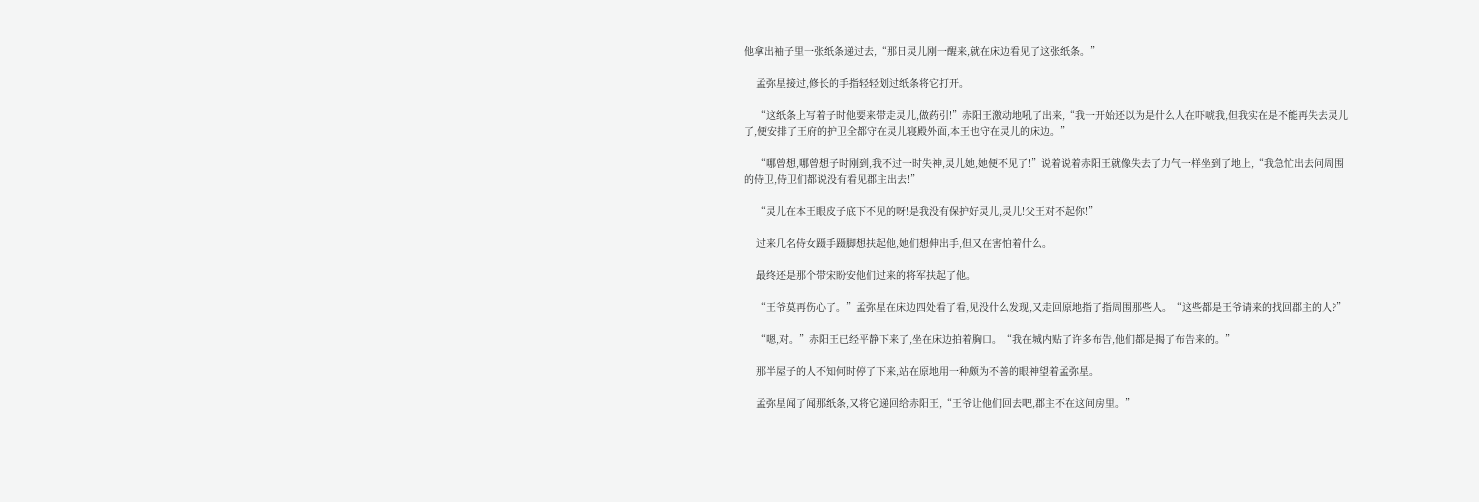他拿出袖子里一张纸条递过去,“那日灵儿刚一醒来,就在床边看见了这张纸条。”

    孟弥星接过,修长的手指轻轻划过纸条将它打开。

    “这纸条上写着子时他要来带走灵儿,做药引!”赤阳王激动地吼了出来,“我一开始还以为是什么人在吓唬我,但我实在是不能再失去灵儿了,便安排了王府的护卫全都守在灵儿寝殿外面,本王也守在灵儿的床边。”

    “哪曾想,哪曾想子时刚到,我不过一时失神,灵儿她,她便不见了!”说着说着赤阳王就像失去了力气一样坐到了地上,“我急忙出去问周围的侍卫,侍卫们都说没有看见郡主出去!”

    “灵儿在本王眼皮子底下不见的呀!是我没有保护好灵儿,灵儿!父王对不起你!”

    过来几名侍女蹑手蹑脚想扶起他,她们想伸出手,但又在害怕着什么。

    最终还是那个带宋盼安他们过来的将军扶起了他。

    “王爷莫再伤心了。”孟弥星在床边四处看了看,见没什么发现,又走回原地指了指周围那些人。“这些都是王爷请来的找回郡主的人?”

    “嗯,对。”赤阳王已经平静下来了,坐在床边拍着胸口。“我在城内贴了许多布告,他们都是揭了布告来的。”

    那半屋子的人不知何时停了下来,站在原地用一种颇为不善的眼神望着孟弥星。

    孟弥星闻了闻那纸条,又将它递回给赤阳王,“王爷让他们回去吧,郡主不在这间房里。”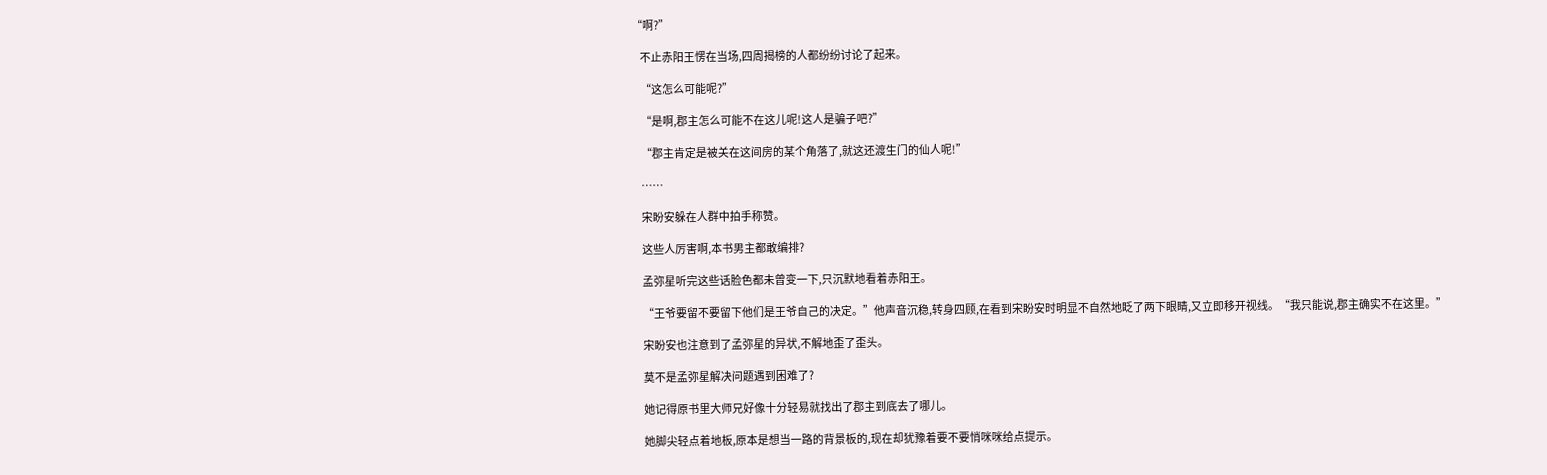“啊?”

    不止赤阳王愣在当场,四周揭榜的人都纷纷讨论了起来。

    “这怎么可能呢?”

    “是啊,郡主怎么可能不在这儿呢!这人是骗子吧?”

    “郡主肯定是被关在这间房的某个角落了,就这还渡生门的仙人呢!”

    ……

    宋盼安躲在人群中拍手称赞。

    这些人厉害啊,本书男主都敢编排?

    孟弥星听完这些话脸色都未曾变一下,只沉默地看着赤阳王。

    “王爷要留不要留下他们是王爷自己的决定。”他声音沉稳,转身四顾,在看到宋盼安时明显不自然地眨了两下眼睛,又立即移开视线。“我只能说,郡主确实不在这里。”

    宋盼安也注意到了孟弥星的异状,不解地歪了歪头。

    莫不是孟弥星解决问题遇到困难了?

    她记得原书里大师兄好像十分轻易就找出了郡主到底去了哪儿。

    她脚尖轻点着地板,原本是想当一路的背景板的,现在却犹豫着要不要悄咪咪给点提示。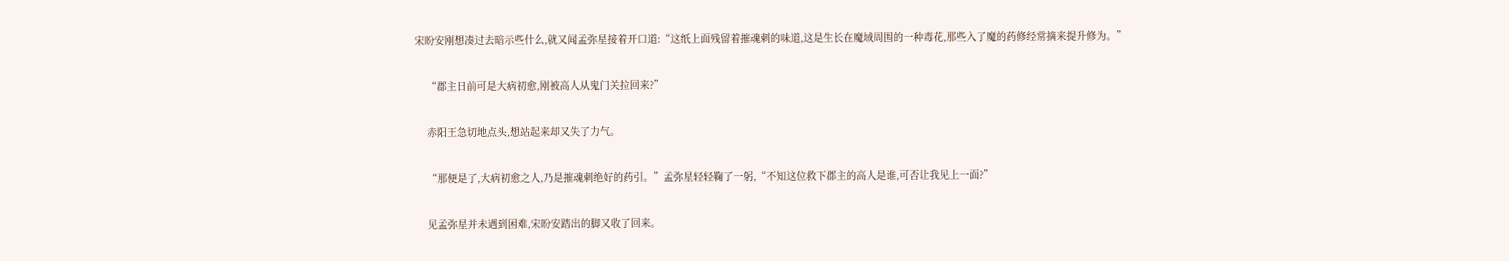宋盼安刚想凑过去暗示些什么,就又闻孟弥星接着开口道:“这纸上面残留着摧魂刺的味道,这是生长在魔域周围的一种毒花,那些入了魔的药修经常摘来提升修为。”

    “郡主日前可是大病初愈,刚被高人从鬼门关拉回来?”

    赤阳王急切地点头,想站起来却又失了力气。

    “那便是了,大病初愈之人,乃是摧魂刺绝好的药引。”孟弥星轻轻鞠了一躬,“不知这位救下郡主的高人是谁,可否让我见上一面?”

    见孟弥星并未遇到困难,宋盼安踏出的脚又收了回来。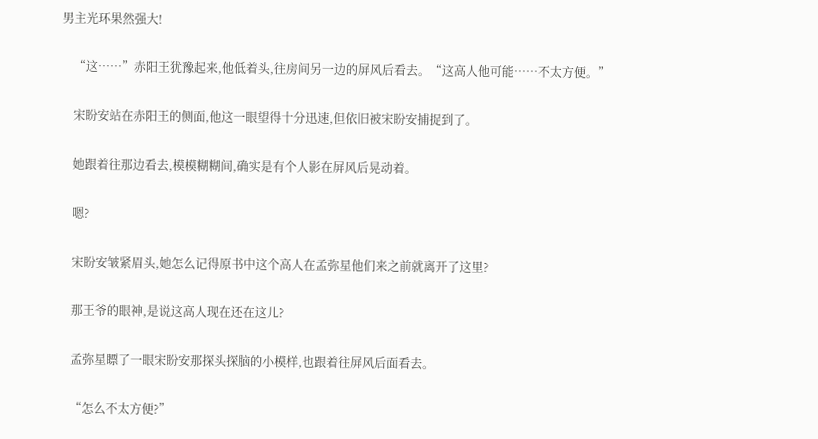男主光环果然强大!

    “这……”赤阳王犹豫起来,他低着头,往房间另一边的屏风后看去。“这高人他可能……不太方便。”

    宋盼安站在赤阳王的侧面,他这一眼望得十分迅速,但依旧被宋盼安捕捉到了。

    她跟着往那边看去,模模糊糊间,确实是有个人影在屏风后晃动着。

    嗯?

    宋盼安皱紧眉头,她怎么记得原书中这个高人在孟弥星他们来之前就离开了这里?

    那王爷的眼神,是说这高人现在还在这儿?

    孟弥星瞟了一眼宋盼安那探头探脑的小模样,也跟着往屏风后面看去。

    “怎么不太方便?”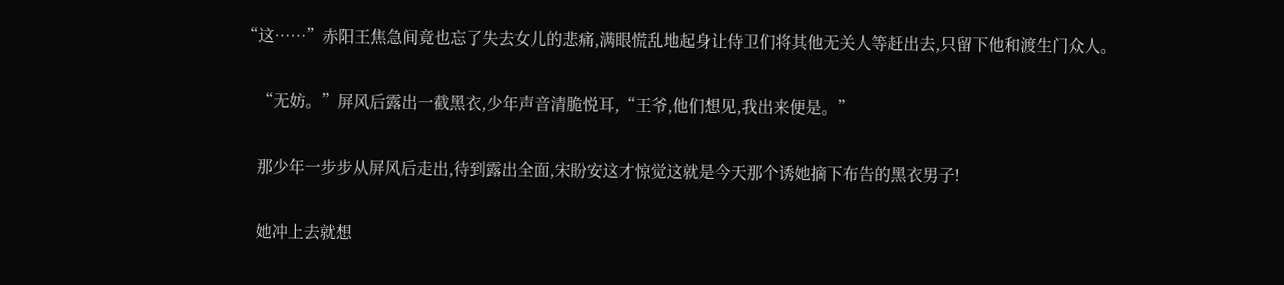“这……”赤阳王焦急间竟也忘了失去女儿的悲痛,满眼慌乱地起身让侍卫们将其他无关人等赶出去,只留下他和渡生门众人。

    “无妨。”屏风后露出一截黑衣,少年声音清脆悦耳,“王爷,他们想见,我出来便是。”

    那少年一步步从屏风后走出,待到露出全面,宋盼安这才惊觉这就是今天那个诱她摘下布告的黑衣男子!

    她冲上去就想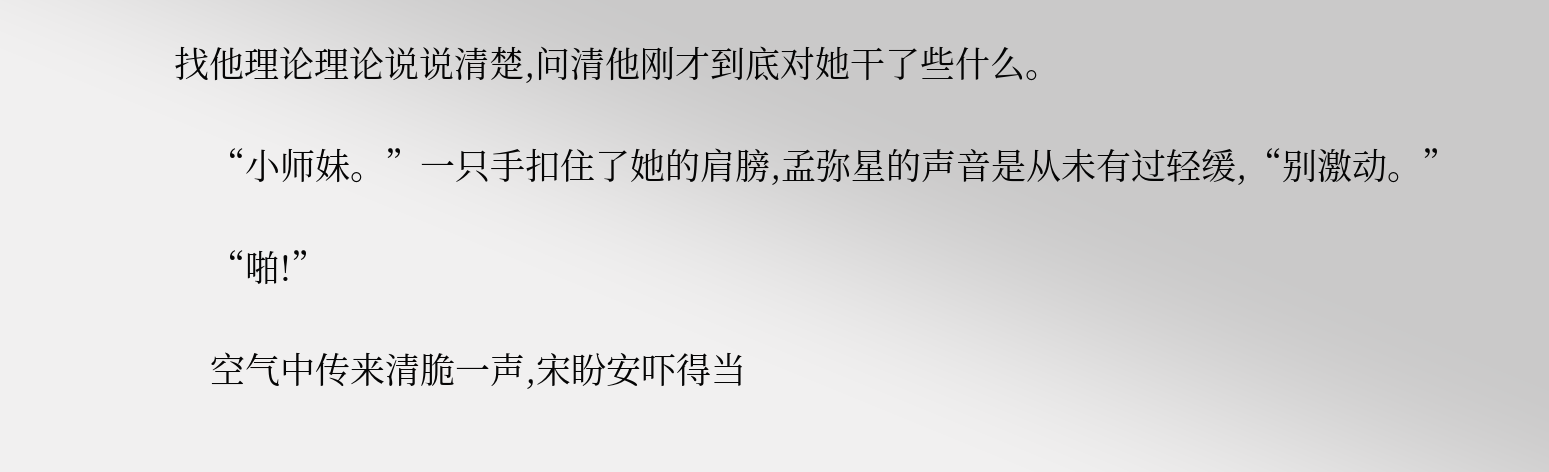找他理论理论说说清楚,问清他刚才到底对她干了些什么。

    “小师妹。”一只手扣住了她的肩膀,孟弥星的声音是从未有过轻缓,“别激动。”

    “啪!”

    空气中传来清脆一声,宋盼安吓得当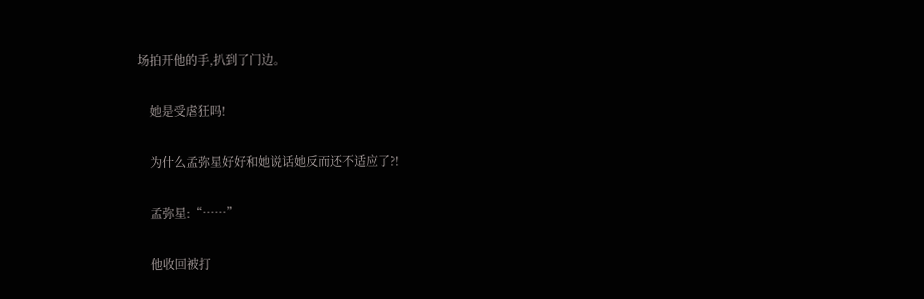场拍开他的手,扒到了门边。

    她是受虐狂吗!

    为什么孟弥星好好和她说话她反而还不适应了?!

    孟弥星:“……”

    他收回被打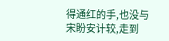得通红的手,也没与宋盼安计较,走到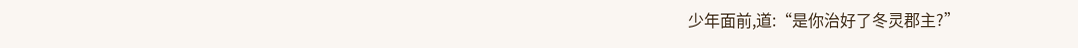少年面前,道:“是你治好了冬灵郡主?”